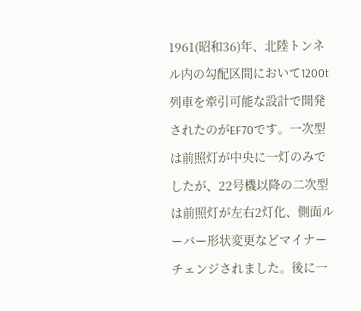1961(昭和36)年、北陸トンネル内の勾配区間において1200t列車を牽引可能な設計で開発されたのがEF70です。一次型は前照灯が中央に一灯のみでしたが、22号機以降の二次型は前照灯が左右2灯化、側面ルーバー形状変更などマイナーチェンジされました。後に一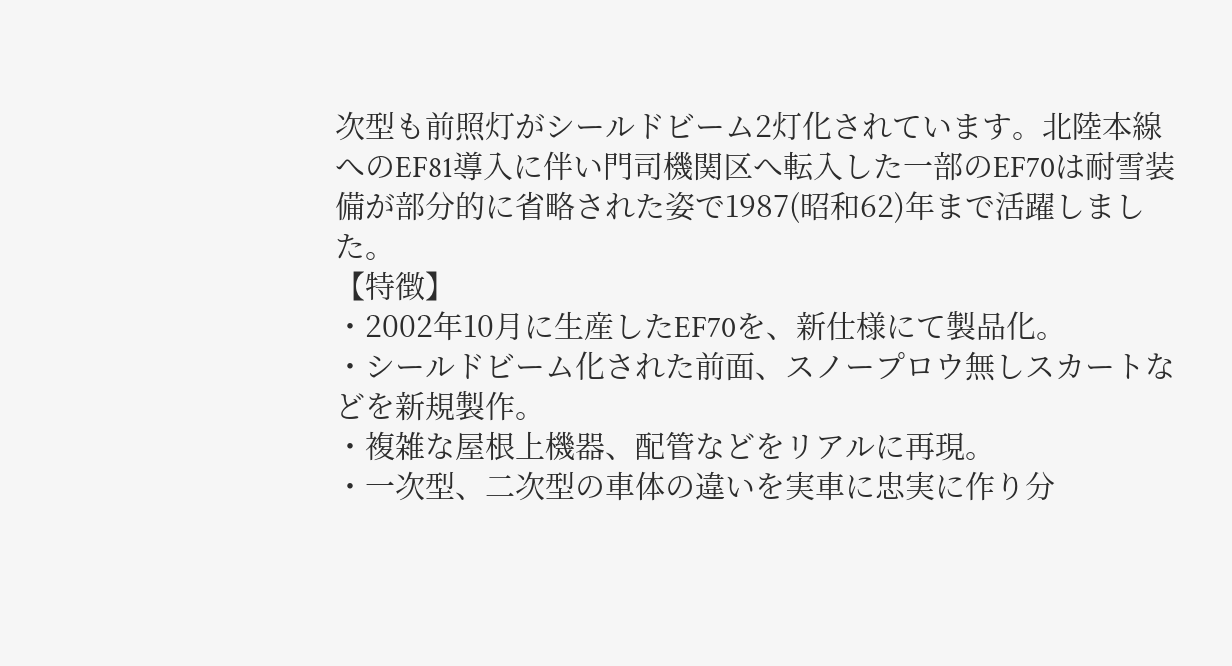次型も前照灯がシールドビーム2灯化されています。北陸本線へのEF81導入に伴い門司機関区へ転入した一部のEF70は耐雪装備が部分的に省略された姿で1987(昭和62)年まで活躍しました。
【特徴】
・2002年10月に生産したEF70を、新仕様にて製品化。
・シールドビーム化された前面、スノープロウ無しスカートなどを新規製作。
・複雑な屋根上機器、配管などをリアルに再現。
・一次型、二次型の車体の違いを実車に忠実に作り分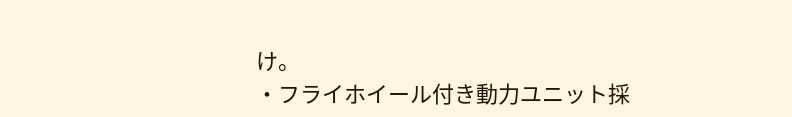け。
・フライホイール付き動力ユニット採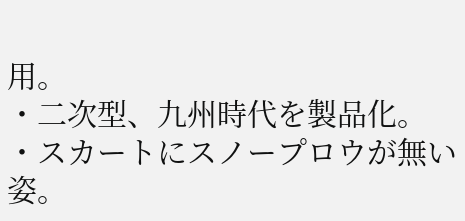用。
・二次型、九州時代を製品化。
・スカートにスノープロウが無い姿。